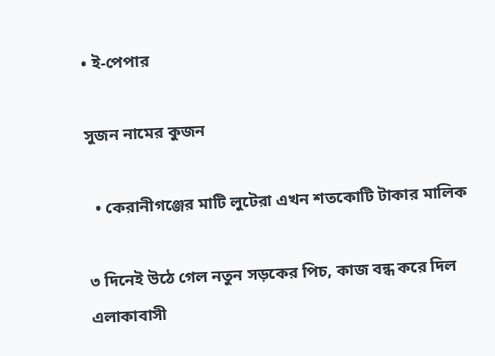• ই-পেপার

সুজন নামের কুজন

  • কেরানীগঞ্জের মাটি লুটেরা এখন শতকোটি টাকার মালিক

৩ দিনেই উঠে গেল নতুন সড়কের পিচ, কাজ বন্ধ করে দিল এলাকাবাসী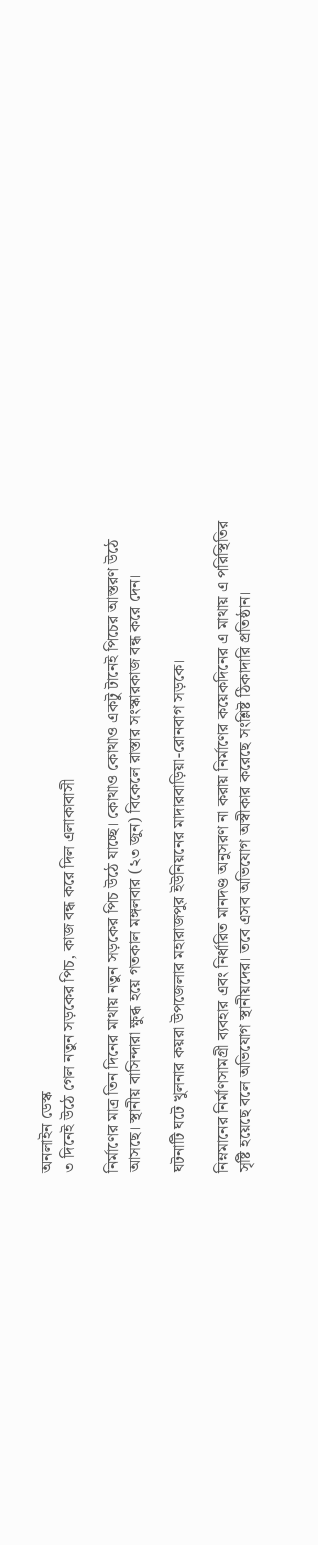অনলাইন ডেস্ক
৩ দিনেই উঠে গেল নতুন সড়কের পিচ, কাজ বন্ধ করে দিল এলাকাবাসী

নির্মাণের মাত্র তিন দিনের মাথায় নতুন সড়কের পিচ উঠে যাচ্ছে। কোথাও কোথাও একটু টানেই পিচের আস্তরণ উঠে আসছে। স্থানীয় বাসিন্দারা ক্ষুব্ধ হয়ে গতকাল মঙ্গলবার (২৩ জুন) বিকেলে রাস্তার সংস্কারকাজ বন্ধ করে দেন।

ঘটনাটি ঘটে খুলনার কয়রা উপজেলার মহারাজপুর ইউনিয়নের মাদারবাড়িয়া-রোনবাগ সড়কে।

নিম্নমানের নির্মাণসামগ্রী ব্যবহার এবং নির্ধারিত মানদণ্ড অনুসরণ না করায় নির্মাণের কয়েকদিনের এ মাথায় এ পরিস্থিতির সৃষ্টি হয়েছে বলে অভিযোগ স্থানীয়দের। তবে এসব অভিযোগ অস্বীকার করেছে সংশ্লিষ্ট ঠিকাদারি প্রতিষ্ঠান।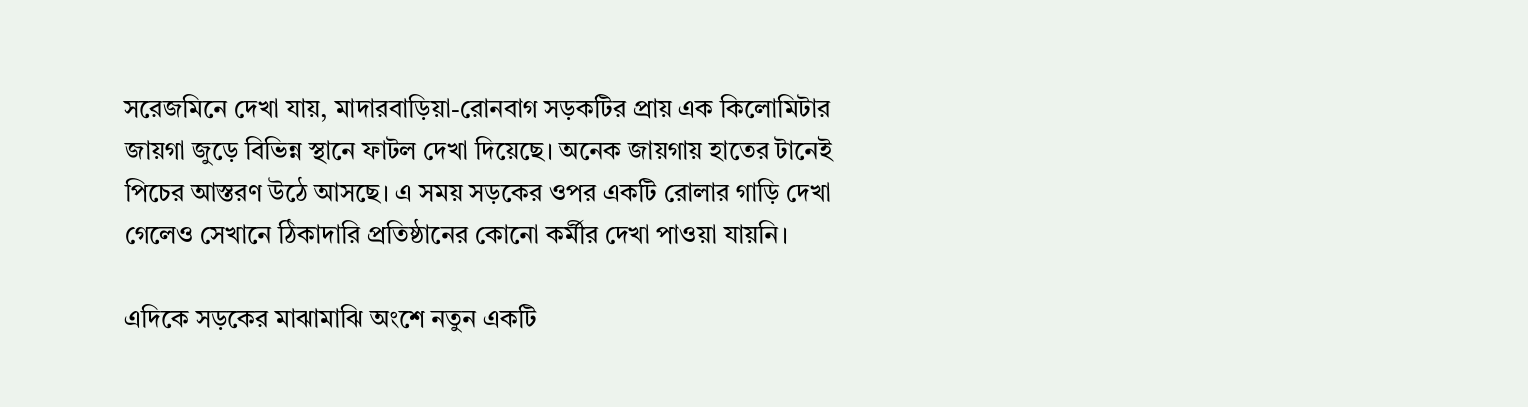সরেজমিনে দেখা যায়, মাদারবাড়িয়া-রোনবাগ সড়কটির প্রায় এক কিলোমিটার জায়গা জুড়ে বিভিন্ন স্থানে ফাটল দেখা দিয়েছে। অনেক জায়গায় হাতের টানেই পিচের আস্তরণ উঠে আসছে। এ সময় সড়কের ওপর একটি রোলার গাড়ি দেখা গেলেও সেখানে ঠিকাদারি প্রতিষ্ঠানের কোনো কর্মীর দেখা পাওয়া যায়নি।

এদিকে সড়কের মাঝামাঝি অংশে নতুন একটি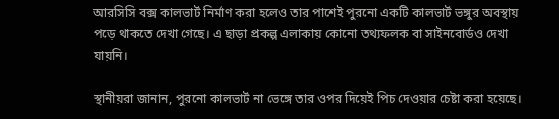আরসিসি বক্স কালভার্ট নির্মাণ করা হলেও তার পাশেই পুরনো একটি কালভার্ট ভঙ্গুর অবস্থায় পড়ে থাকতে দেখা গেছে। এ ছাড়া প্রকল্প এলাকায় কোনো তথ্যফলক বা সাইনবোর্ডও দেখা যায়নি।

স্থানীয়রা জানান, পুরনো কালভার্ট না ভেঙ্গে তার ওপর দিয়েই পিচ দেওয়ার চেষ্টা করা হয়েছে।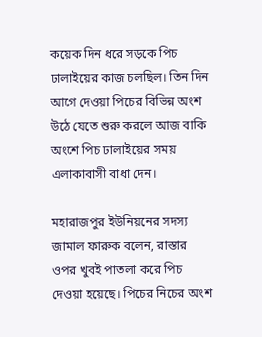কয়েক দিন ধরে সড়কে পিচ ঢালাইয়ের কাজ চলছিল। তিন দিন আগে দেওয়া পিচের বিভিন্ন অংশ উঠে যেতে শুরু করলে আজ বাকি অংশে পিচ ঢালাইয়ের সময় এলাকাবাসী বাধা দেন।

মহারাজপুর ইউনিয়নের সদস্য জামাল ফারুক বলেন, রাস্তার ওপর খুবই পাতলা করে পিচ দেওয়া হয়েছে। পিচের নিচের অংশ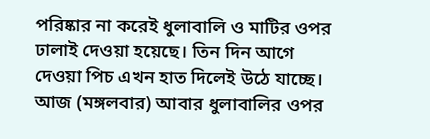পরিষ্কার না করেই ধুলাবালি ও মাটির ওপর ঢালাই দেওয়া হয়েছে। তিন দিন আগে দেওয়া পিচ এখন হাত দিলেই উঠে যাচ্ছে। আজ (মঙ্গলবার) আবার ধুলাবালির ওপর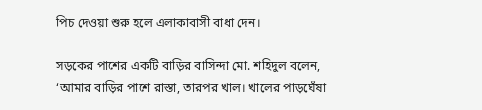পিচ দেওয়া শুরু হলে এলাকাবাসী বাধা দেন।

সড়কের পাশের একটি বাড়ির বাসিন্দা মো. শহিদুল বলেন, ‘আমার বাড়ির পাশে রাস্তা, তারপর খাল। খালের পাড়ঘেঁষা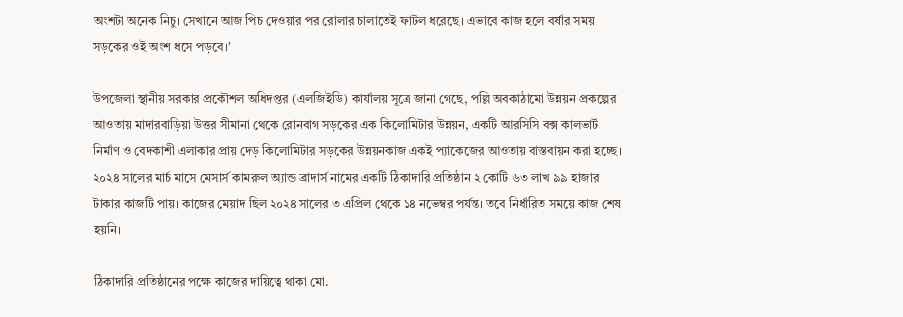অংশটা অনেক নিচু। সেখানে আজ পিচ দেওয়ার পর রোলার চালাতেই ফাটল ধরেছে। এভাবে কাজ হলে বর্ষার সময় সড়কের ওই অংশ ধসে পড়বে।’

উপজেলা স্থানীয় সরকার প্রকৌশল অধিদপ্তর (এলজিইডি) কার্যালয় সূত্রে জানা গেছে, পল্লি অবকাঠামো উন্নয়ন প্রকল্পের আওতায় মাদারবাড়িয়া উত্তর সীমানা থেকে রোনবাগ সড়কের এক কিলোমিটার উন্নয়ন, একটি আরসিসি বক্স কালভার্ট নির্মাণ ও বেদকাশী এলাকার প্রায় দেড় কিলোমিটার সড়কের উন্নয়নকাজ একই প্যাকেজের আওতায় বাস্তবায়ন করা হচ্ছে। ২০২৪ সালের মার্চ মাসে মেসার্স কামরুল অ্যান্ড ব্রাদার্স নামের একটি ঠিকাদারি প্রতিষ্ঠান ২ কোটি ৬৩ লাখ ৯৯ হাজার টাকার কাজটি পায়। কাজের মেয়াদ ছিল ২০২৪ সালের ৩ এপ্রিল থেকে ১৪ নভেম্বর পর্যন্ত। তবে নির্ধারিত সময়ে কাজ শেষ হয়নি।

ঠিকাদারি প্রতিষ্ঠানের পক্ষে কাজের দায়িত্বে থাকা মো.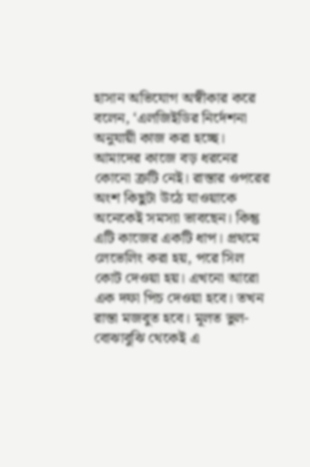হাসান অভিযোগ অস্বীকার করে বলেন, ‘এলজিইডির নির্দেশনা অনুযায়ী কাজ করা হচ্ছে। আমাদের কাজে বড় ধরনের কোনো ত্রুটি নেই। রাস্তার ওপরের অংশ কিছুটা উঠে যাওয়াকে অনেকেই সমস্যা ভাবছেন। কিন্তু এটি কাজের একটি ধাপ। প্রথমে লেভেলিং করা হয়, পরে সিল কোট দেওয়া হয়। এখনো আরো এক দফা পিচ দেওয়া হবে। তখন রাস্তা মজবুত হবে। মূলত ভুল-বোঝাবুঝি থেকেই এ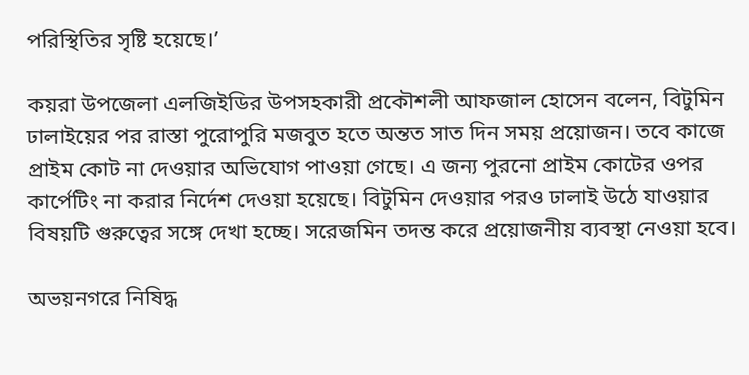পরিস্থিতির সৃষ্টি হয়েছে।’

কয়রা উপজেলা এলজিইডির উপসহকারী প্রকৌশলী আফজাল হোসেন বলেন, বিটুমিন ঢালাইয়ের পর রাস্তা পুরোপুরি মজবুত হতে অন্তত সাত দিন সময় প্রয়োজন। তবে কাজে প্রাইম কোট না দেওয়ার অভিযোগ পাওয়া গেছে। এ জন্য পুরনো প্রাইম কোটের ওপর কার্পেটিং না করার নির্দেশ দেওয়া হয়েছে। বিটুমিন দেওয়ার পরও ঢালাই উঠে যাওয়ার বিষয়টি গুরুত্বের সঙ্গে দেখা হচ্ছে। সরেজমিন তদন্ত করে প্রয়োজনীয় ব্যবস্থা নেওয়া হবে।

অভয়নগরে নিষিদ্ধ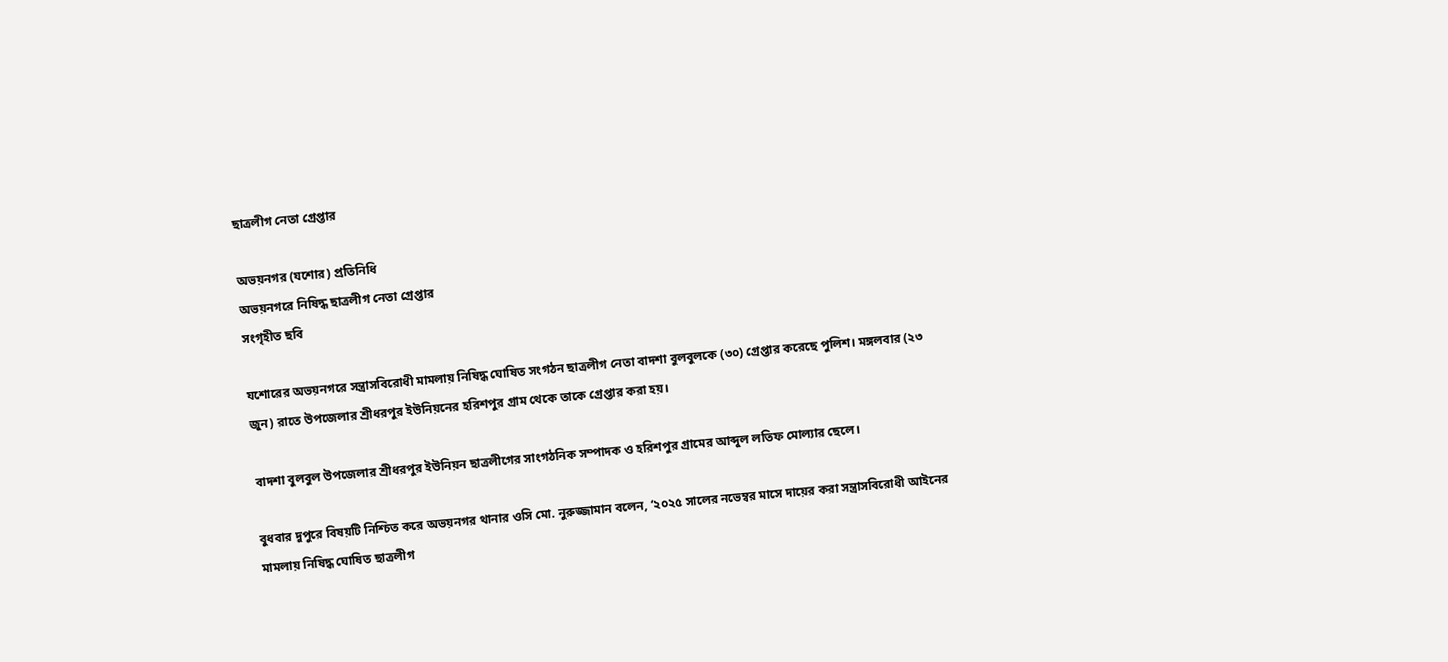ছাত্রলীগ নেতা গ্রেপ্তার

অভয়নগর (যশোর) প্রতিনিধি
অভয়নগরে নিষিদ্ধ ছাত্রলীগ নেতা গ্রেপ্তার
সংগৃহীত ছবি

যশোরের অভয়নগরে সন্ত্রাসবিরোধী মামলায় নিষিদ্ধ ঘোষিত সংগঠন ছাত্রলীগ নেতা বাদশা বুলবুলকে (৩০) গ্রেপ্তার করেছে পুলিশ। মঙ্গলবার (২৩ জুন) রাতে উপজেলার শ্রীধরপুর ইউনিয়নের হরিশপুর গ্রাম থেকে তাকে গ্রেপ্তার করা হয়।

বাদশা বুলবুল উপজেলার শ্রীধরপুর ইউনিয়ন ছাত্রলীগের সাংগঠনিক সম্পাদক ও হরিশপুর গ্রামের আব্দুল লতিফ মোল্যার ছেলে।

বুধবার দুপুরে বিষয়টি নিশ্চিত করে অভয়নগর থানার ওসি মো. নুরুজ্জামান বলেন, ‘২০২৫ সালের নভেম্বর মাসে দায়ের করা সন্ত্রাসবিরোধী আইনের মামলায় নিষিদ্ধ ঘোষিত ছাত্রলীগ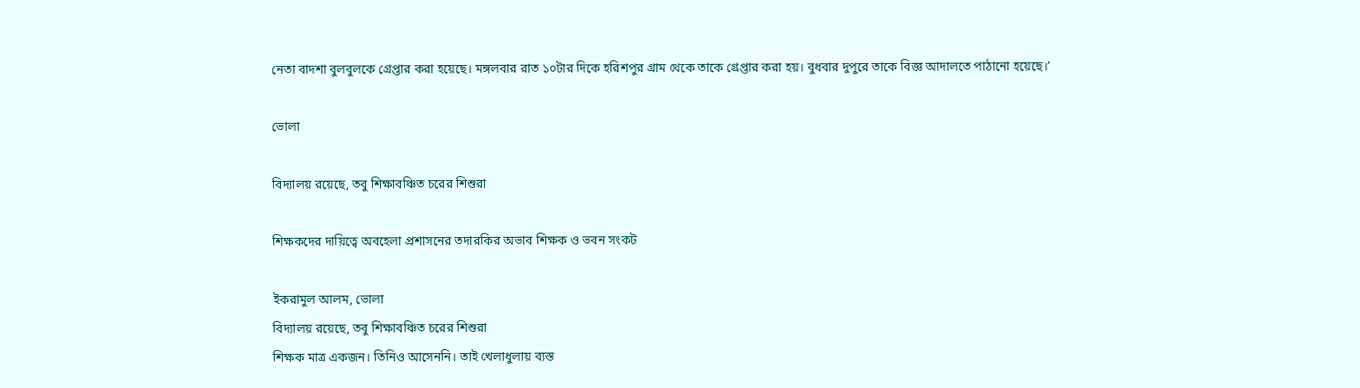নেতা বাদশা বুলবুলকে গ্রেপ্তার করা হয়েছে। মঙ্গলবার রাত ১০টার দিকে হরিশপুর গ্রাম থেকে তাকে গ্রেপ্তার করা হয়। বুধবার দুপুরে তাকে বিজ্ঞ আদালতে পাঠানো হয়েছে।’

ভোলা

বিদ্যালয় রয়েছে, তবু শিক্ষাবঞ্চিত চরের শিশুরা

শিক্ষকদের দায়িত্বে অবহেলা প্রশাসনের তদারকির অভাব শিক্ষক ও ভবন সংকট

ইকরামুল আলম, ভোলা
বিদ্যালয় রয়েছে, তবু শিক্ষাবঞ্চিত চরের শিশুরা
শিক্ষক মাত্র একজন। তিনিও আসেননি। তাই খেলাধুলায় ব্যস্ত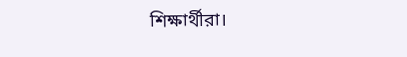শিক্ষার্থীরা।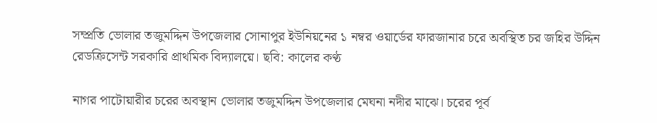সম্প্রতি ভোলার তজুমদ্দিন উপজেলার সোনাপুর ইউনিয়নের ১ নম্বর ওয়ার্ডের ফারজানার চরে অবস্থিত চর জহির উদ্দিন রেডক্রিসেন্ট সরকারি প্রাথমিক বিদ্যালয়ে। ছবি: কালের কণ্ঠ

নাগর পাটোয়ারীর চরের অবস্থান ভোলার তজুমদ্দিন উপজেলার মেঘনা নদীর মাঝে। চরের পূর্ব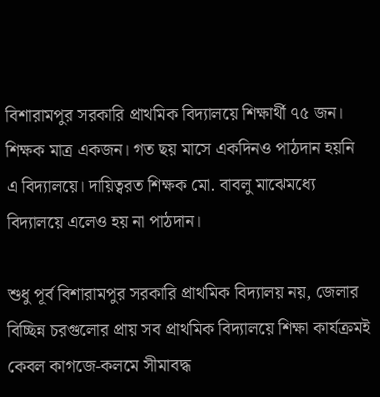বিশারামপুর সরকারি প্রাথমিক বিদ্যালয়ে শিক্ষার্থী ৭৫ জন। শিক্ষক মাত্র একজন। গত ছয় মাসে একদিনও পাঠদান হয়নি এ বিদ্যালয়ে। দায়িত্বরত শিক্ষক মো. বাবলু মাঝেমধ্যে বিদ্যালয়ে এলেও হয় না পাঠদান।

শুধু পূর্ব বিশারামপুর সরকারি প্রাথমিক বিদ্যালয় নয়, জেলার বিচ্ছিন্ন চরগুলোর প্রায় সব প্রাথমিক বিদ্যালয়ে শিক্ষা কার্যক্রমই কেবল কাগজে-কলমে সীমাবদ্ধ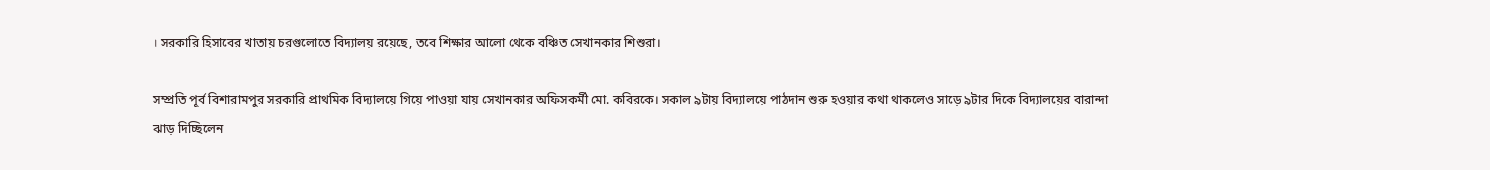। সরকারি হিসাবের খাতায় চরগুলোতে বিদ্যালয় রয়েছে, তবে শিক্ষার আলো থেকে বঞ্চিত সেখানকার শিশুরা।

সম্প্রতি পূর্ব বিশারামপুর সরকারি প্রাথমিক বিদ্যালয়ে গিয়ে পাওয়া যায় সেখানকার অফিসকর্মী মো. কবিরকে। সকাল ৯টায় বিদ্যালয়ে পাঠদান শুরু হওয়ার কথা থাকলেও সাড়ে ৯টার দিকে বিদ্যালয়ের বারান্দা ঝাড় দিচ্ছিলেন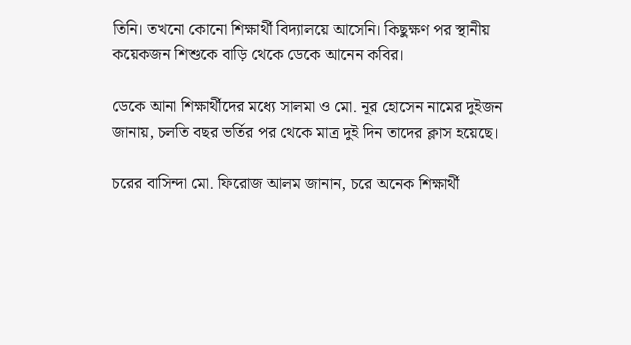তিনি। তখনো কোনো শিক্ষার্থী বিদ্যালয়ে আসেনি। কিছুক্ষণ পর স্থানীয় কয়েকজন শিশুকে বাড়ি থেকে ডেকে আনেন কবির।

ডেকে আনা শিক্ষার্থীদের মধ্যে সালমা ও মো. নূর হোসেন নামের দুইজন জানায়, চলতি বছর ভর্তির পর থেকে মাত্র দুই দিন তাদের ক্লাস হয়েছে।

চরের বাসিন্দা মো. ফিরোজ আলম জানান, চরে অনেক শিক্ষার্থী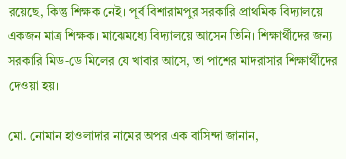রয়েছে, কিন্তু শিক্ষক নেই। পূর্ব বিশারামপুর সরকারি প্রাথমিক বিদ্যালয়ে একজন মাত্র শিক্ষক। মাঝেমধ্যে বিদ্যালয়ে আসেন তিনি। শিক্ষার্থীদের জন্য সরকারি মিড-ডে মিলের যে খাবার আসে, তা পাশের মাদরাসার শিক্ষার্থীদের দেওয়া হয়।

মো. নোমান হাওলাদার নামের অপর এক বাসিন্দা জানান,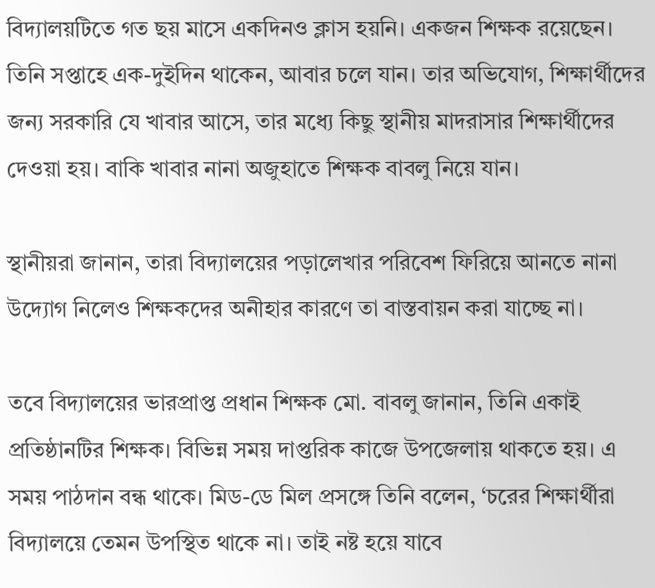বিদ্যালয়টিতে গত ছয় মাসে একদিনও ক্লাস হয়নি। একজন শিক্ষক রয়েছেন। তিনি সপ্তাহে এক-দুইদিন থাকেন, আবার চলে যান। তার অভিযোগ, শিক্ষার্থীদের জন্য সরকারি যে খাবার আসে, তার মধ্যে কিছু স্থানীয় মাদরাসার শিক্ষার্থীদের দেওয়া হয়। বাকি খাবার নানা অজুহাতে শিক্ষক বাবলু নিয়ে যান।

স্থানীয়রা জানান, তারা বিদ্যালয়ের পড়ালেখার পরিবেশ ফিরিয়ে আনতে নানা উদ্যোগ নিলেও শিক্ষকদের অনীহার কারণে তা বাস্তবায়ন করা যাচ্ছে না।

তবে বিদ্যালয়ের ভারপ্রাপ্ত প্রধান শিক্ষক মো. বাবলু জানান, তিনি একাই প্রতিষ্ঠানটির শিক্ষক। বিভিন্ন সময় দাপ্তরিক কাজে উপজেলায় থাকতে হয়। এ সময় পাঠদান বন্ধ থাকে। মিড-ডে মিল প্রসঙ্গে তিনি বলেন, ‘চরের শিক্ষার্থীরা বিদ্যালয়ে তেমন উপস্থিত থাকে না। তাই নষ্ট হয়ে যাবে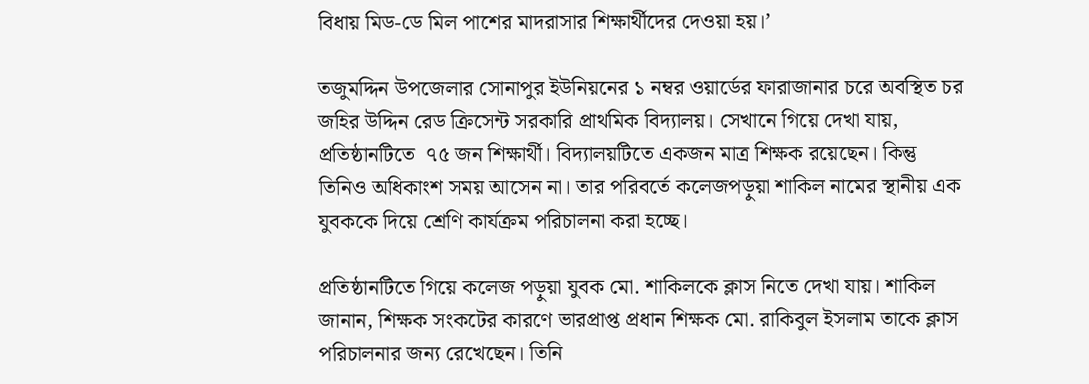বিধায় মিড-ডে মিল পাশের মাদরাসার শিক্ষার্থীদের দেওয়া হয়।’

তজুমদ্দিন উপজেলার সোনাপুর ইউনিয়নের ১ নম্বর ওয়ার্ডের ফারাজানার চরে অবস্থিত চর জহির উদ্দিন রেড ক্রিসেন্ট সরকারি প্রাথমিক বিদ্যালয়। সেখানে গিয়ে দেখা যায়, প্রতিষ্ঠানটিতে  ৭৫ জন শিক্ষার্থী। বিদ্যালয়টিতে একজন মাত্র শিক্ষক রয়েছেন। কিন্তু তিনিও অধিকাংশ সময় আসেন না। তার পরিবর্তে কলেজপড়ুয়া শাকিল নামের স্থানীয় এক যুবককে দিয়ে শ্রেণি কার্যক্রম পরিচালনা করা হচ্ছে।

প্রতিষ্ঠানটিতে গিয়ে কলেজ পড়ুয়া যুবক মো. শাকিলকে ক্লাস নিতে দেখা যায়। শাকিল জানান, শিক্ষক সংকটের কারণে ভারপ্রাপ্ত প্রধান শিক্ষক মো. রাকিবুল ইসলাম তাকে ক্লাস পরিচালনার জন্য রেখেছেন। তিনি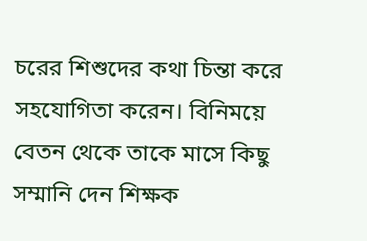চরের শিশুদের কথা চিন্তা করে সহযোগিতা করেন। বিনিময়ে বেতন থেকে তাকে মাসে কিছু সম্মানি দেন শিক্ষক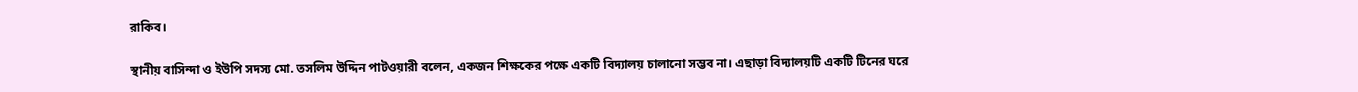রাকিব।

স্থানীয় বাসিন্দা ও ইউপি সদস্য মো. তসলিম উদ্দিন পাটওয়ারী বলেন, একজন শিক্ষকের পক্ষে একটি বিদ্যালয় চালানো সম্ভব না। এছাড়া বিদ্যালয়টি একটি টিনের ঘরে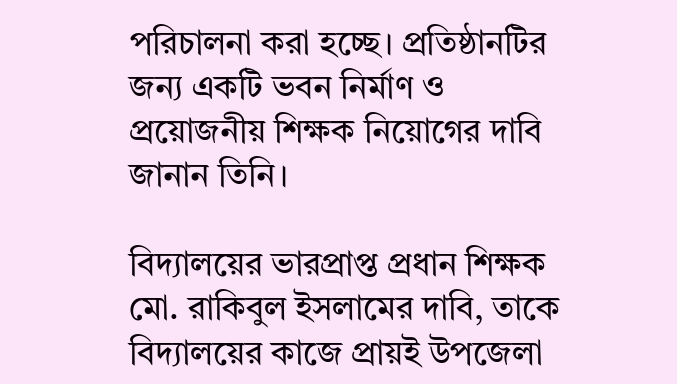পরিচালনা করা হচ্ছে। প্রতিষ্ঠানটির জন্য একটি ভবন নির্মাণ ও প্রয়োজনীয় শিক্ষক নিয়োগের দাবি জানান তিনি।

বিদ্যালয়ের ভারপ্রাপ্ত প্রধান শিক্ষক মো. রাকিবুল ইসলামের দাবি, তাকে বিদ্যালয়ের কাজে প্রায়ই উপজেলা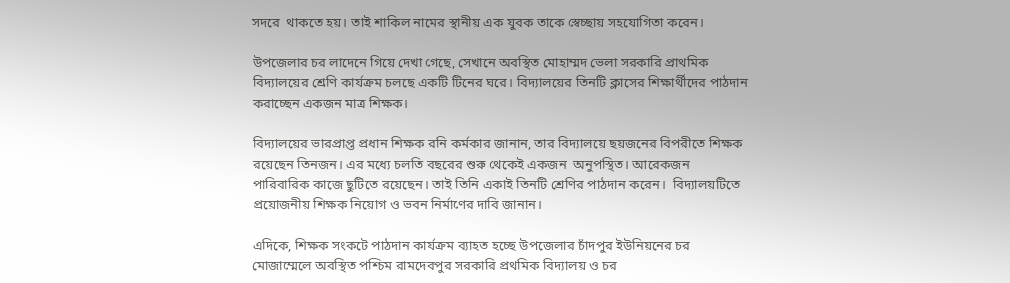সদরে  থাকতে হয়। তাই শাকিল নামের স্থানীয় এক যুবক তাকে স্বেচ্ছায় সহযোগিতা করেন।

উপজেলার চর লাদেনে গিয়ে দেখা গেছে, সেখানে অবস্থিত মোহাম্মদ ভেলা সরকারি প্রাথমিক বিদ্যালয়ের শ্রেণি কার্যক্রম চলছে একটি টিনের ঘরে। বিদ্যালয়ের তিনটি ক্লাসের শিক্ষার্থীদের পাঠদান করাচ্ছেন একজন মাত্র শিক্ষক।

বিদ্যালয়ের ভারপ্রাপ্ত প্রধান শিক্ষক রনি কর্মকার জানান, তার বিদ্যালয়ে ছয়জনের বিপরীতে শিক্ষক রয়েছেন তিনজন। এর মধ্যে চলতি বছরের শুরু থেকেই একজন  অনুপস্থিত। আরেকজন পারিবারিক কাজে ছুটিতে রয়েছেন। তাই তিনি একাই তিনটি শ্রেণির পাঠদান করেন।  বিদ্যালয়টিতে প্রয়োজনীয় শিক্ষক নিয়োগ ও ভবন নির্মাণের দাবি জানান।

এদিকে, শিক্ষক সংকটে পাঠদান কার্যক্রম ব্যাহত হচ্ছে উপজেলার চাঁদপুর ইউনিয়নের চর মোজাম্মেলে অবস্থিত পশ্চিম রামদেবপুর সরকারি প্রথমিক বিদ্যালয় ও চর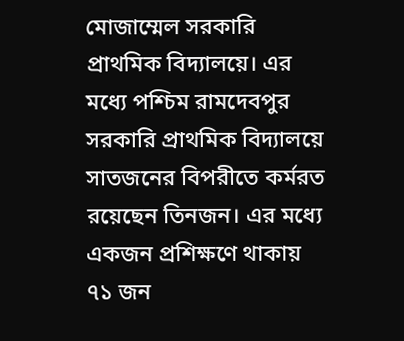মোজাম্মেল সরকারি প্রাথমিক বিদ্যালয়ে। এর মধ্যে পশ্চিম রামদেবপুর সরকারি প্রাথমিক বিদ্যালয়ে সাতজনের বিপরীতে কর্মরত রয়েছেন তিনজন। এর মধ্যে একজন প্রশিক্ষণে থাকায় ৭১ জন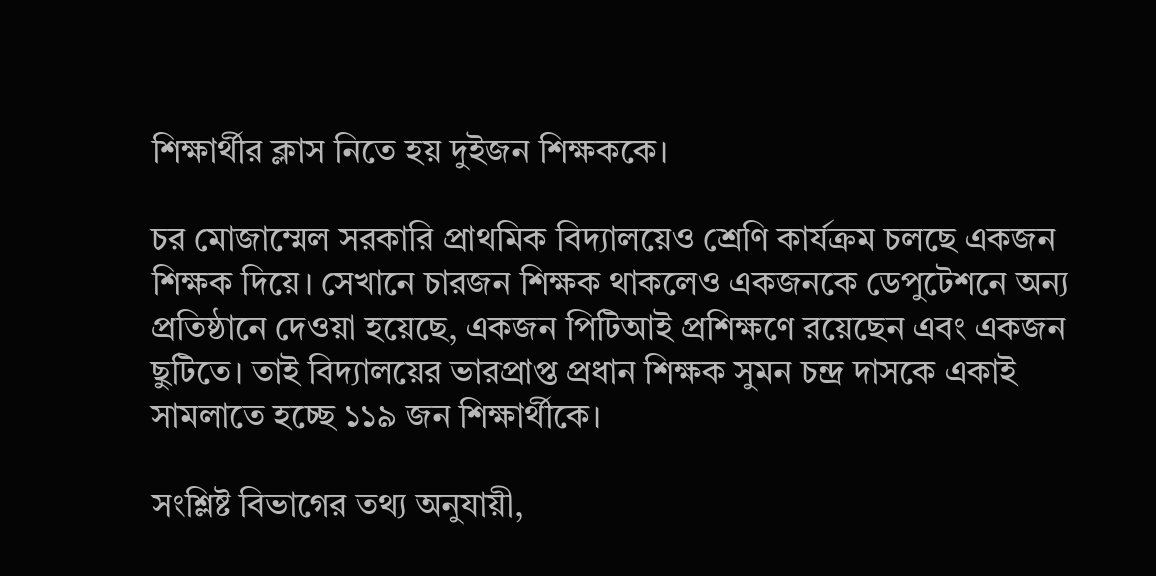শিক্ষার্থীর ক্লাস নিতে হয় দুইজন শিক্ষককে।

চর মোজাম্মেল সরকারি প্রাথমিক বিদ্যালয়েও শ্রেণি কার্যক্রম চলছে একজন শিক্ষক দিয়ে। সেখানে চারজন শিক্ষক থাকলেও একজনকে ডেপুটেশনে অন্য প্রতিষ্ঠানে দেওয়া হয়েছে, একজন পিটিআই প্রশিক্ষণে রয়েছেন এবং একজন ছুটিতে। তাই বিদ্যালয়ের ভারপ্রাপ্ত প্রধান শিক্ষক সুমন চন্দ্র দাসকে একাই সামলাতে হচ্ছে ১১৯ জন শিক্ষার্থীকে।

সংশ্লিষ্ট বিভাগের তথ্য অনুযায়ী,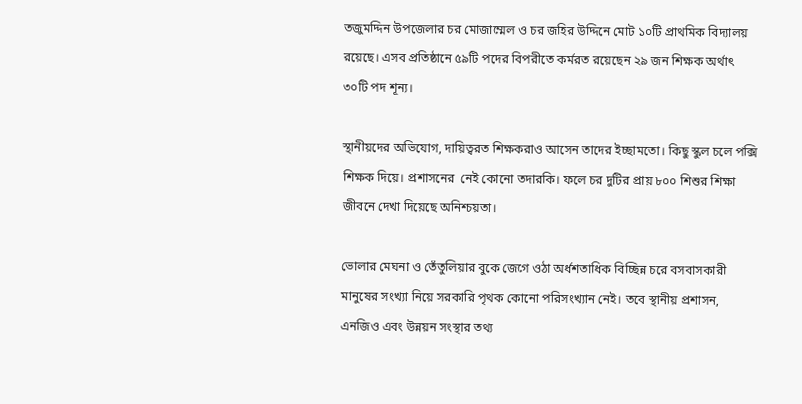তজুমদ্দিন উপজেলার চর মোজাম্মেল ও চর জহির উদ্দিনে মোট ১০টি প্রাথমিক বিদ্যালয় রয়েছে। এসব প্রতিষ্ঠানে ৫৯টি পদের বিপরীতে কর্মরত রয়েছেন ২৯ জন শিক্ষক অর্থাৎ ৩০টি পদ শূন্য।

স্থানীয়দের অভিযোগ, দায়িত্বরত শিক্ষকরাও আসেন তাদের ইচ্ছামতো। কিছু স্কুল চলে পক্সি শিক্ষক দিয়ে। প্রশাসনের  নেই কোনো তদারকি। ফলে চর দুটির প্রায় ৮০০ শিশুর শিক্ষা জীবনে দেখা দিয়েছে অনিশ্চয়তা।

ভোলার মেঘনা ও তেঁতুলিয়ার বুকে জেগে ওঠা অর্ধশতাধিক বিচ্ছিন্ন চরে বসবাসকারী মানুষের সংখ্যা নিয়ে সরকারি পৃথক কোনো পরিসংখ্যান নেই। তবে স্থানীয় প্রশাসন, এনজিও এবং উন্নয়ন সংস্থার তথ্য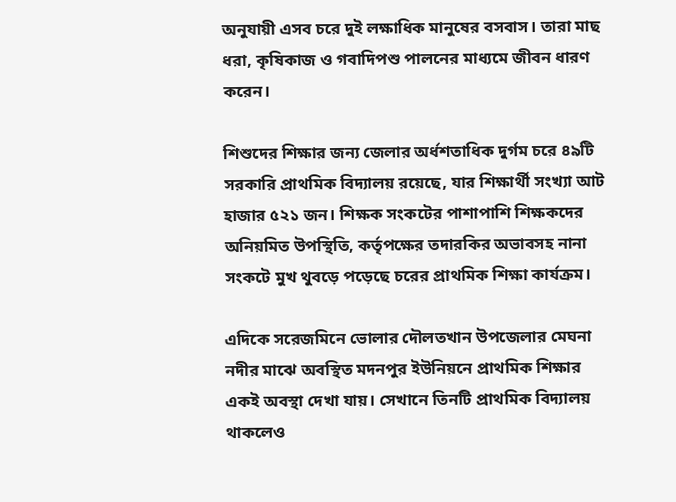অনুযায়ী এসব চরে দুই লক্ষাধিক মানুষের বসবাস। তারা মাছ ধরা, কৃষিকাজ ও গবাদিপশু পালনের মাধ্যমে জীবন ধারণ করেন।

শিশুদের শিক্ষার জন্য জেলার অর্ধশতাধিক দুর্গম চরে ৪৯টি সরকারি প্রাথমিক বিদ্যালয় রয়েছে, যার শিক্ষার্থী সংখ্যা আট হাজার ৫২১ জন। শিক্ষক সংকটের পাশাপাশি শিক্ষকদের অনিয়মিত উপস্থিতি, কর্তৃপক্ষের তদারকির অভাবসহ নানা সংকটে মুখ থুবড়ে পড়েছে চরের প্রাথমিক শিক্ষা কার্যক্রম।

এদিকে সরেজমিনে ভোলার দৌলতখান উপজেলার মেঘনা নদীর মাঝে অবস্থিত মদনপুর ইউনিয়নে প্রাথমিক শিক্ষার একই অবস্থা দেখা যায়। সেখানে তিনটি প্রাথমিক বিদ্যালয় থাকলেও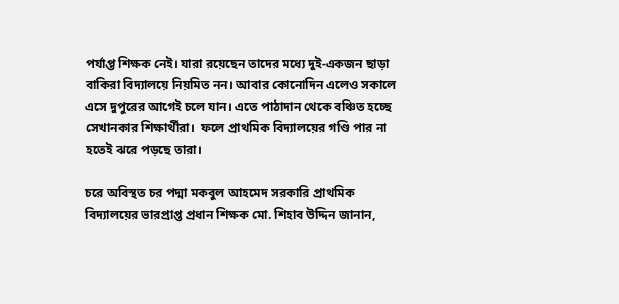পর্যাপ্ত শিক্ষক নেই। যারা রয়েছেন তাদের মধ্যে দুই-একজন ছাড়া বাকিরা বিদ্যালয়ে নিয়মিত নন। আবার কোনোদিন এলেও সকালে এসে দুপুরের আগেই চলে যান। এতে পাঠাদান থেকে বঞ্চিত হচ্ছে সেখানকার শিক্ষার্থীরা।  ফলে প্রাথমিক বিদ্যালয়ের গণ্ডি পার না হতেই ঝরে পড়ছে তারা।

চরে অবিস্থত চর পদ্মা মকবুল আহমেদ সরকারি প্রাথমিক বিদ্যালয়ের ভারপ্রাপ্ত প্রধান শিক্ষক মো. শিহাব উদ্দিন জানান,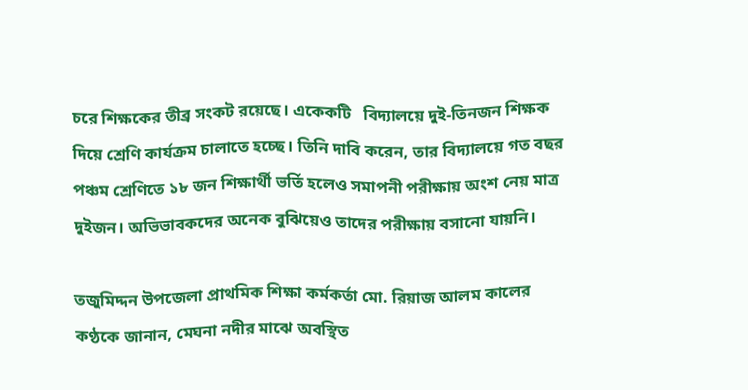চরে শিক্ষকের তীব্র সংকট রয়েছে। একেকটি   বিদ্যালয়ে দুই-তিনজন শিক্ষক দিয়ে শ্রেণি কার্যক্রম চালাতে হচ্ছে। তিনি দাবি করেন, তার বিদ্যালয়ে গত বছর পঞ্চম শ্রেণিতে ১৮ জন শিক্ষার্থী ভর্তি হলেও সমাপনী পরীক্ষায় অংশ নেয় মাত্র দুইজন। অভিভাবকদের অনেক বুঝিয়েও তাদের পরীক্ষায় বসানো যায়নি।

তজুমিদ্দন উপজেলা প্রাথমিক শিক্ষা কর্মকর্তা মো. রিয়াজ আলম কালের কণ্ঠকে জানান, মেঘনা নদীর মাঝে অবস্থিত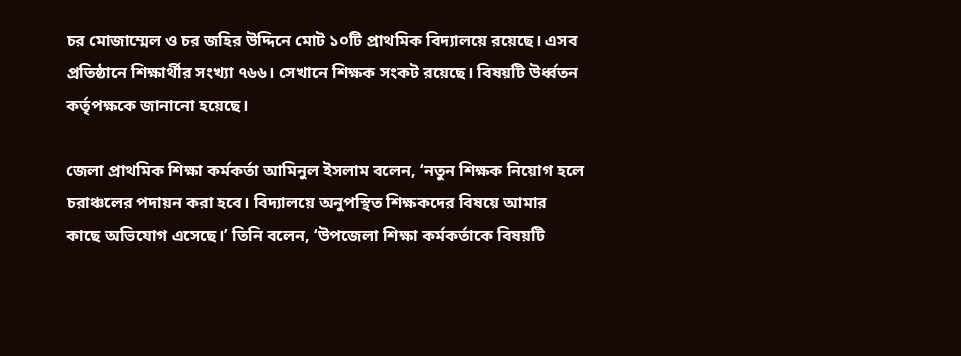চর মোজাম্মেল ও চর জহির উদ্দিনে মোট ১০টি প্রাথমিক বিদ্যালয়ে রয়েছে। এসব প্রতিষ্ঠানে শিক্ষার্থীর সংখ্যা ৭৬৬। সেখানে শিক্ষক সংকট রয়েছে। বিষয়টি উর্ধ্বতন কর্তৃপক্ষকে জানানো হয়েছে।

জেলা প্রাথমিক শিক্ষা কর্মকর্তা আমিনুল ইসলাম বলেন, ‘নতুন শিক্ষক নিয়োগ হলে চরাঞ্চলের পদায়ন করা হবে। বিদ্যালয়ে অনুপস্থিত শিক্ষকদের বিষয়ে আমার কাছে অভিযোগ এসেছে।’ তিনি বলেন, ‘উপজেলা শিক্ষা কর্মকর্তাকে বিষয়টি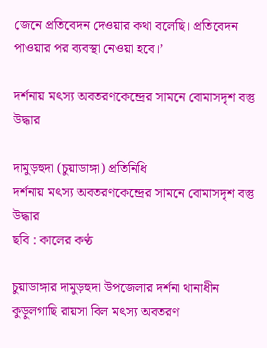জেনে প্রতিবেদন দেওয়ার কথা বলেছি। প্রতিবেদন পাওয়ার পর ব্যবস্থা নেওয়া হবে।’

দর্শনায় মৎস্য অবতরণকেন্দ্রের সামনে বোমাসদৃশ বস্তু উদ্ধার

দামুড়হুদা (চুয়াডাঙ্গা) প্রতিনিধি
দর্শনায় মৎস্য অবতরণকেন্দ্রের সামনে বোমাসদৃশ বস্তু উদ্ধার
ছবি : কালের কণ্ঠ

চুয়াডাঙ্গার দামুড়হুদা উপজেলার দর্শনা থানাধীন কুড়ুলগাছি রায়সা বিল মৎস্য অবতরণ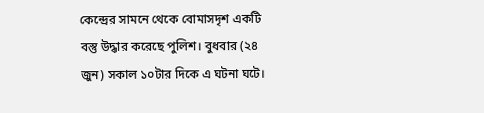কেন্দ্রের সামনে থেকে বোমাসদৃশ একটি বস্তু উদ্ধার করেছে পুলিশ। বুধবার (২৪ জুন) সকাল ১০টার দিকে এ ঘটনা ঘটে।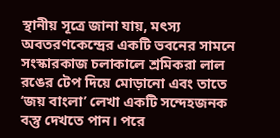স্থানীয় সূত্রে জানা যায়, মৎস্য অবতরণকেন্দ্রের একটি ভবনের সামনে সংস্কারকাজ চলাকালে শ্রমিকরা লাল রঙের টেপ দিয়ে মোড়ানো এবং তাতে ‘জয় বাংলা’ লেখা একটি সন্দেহজনক বস্তু দেখতে পান। পরে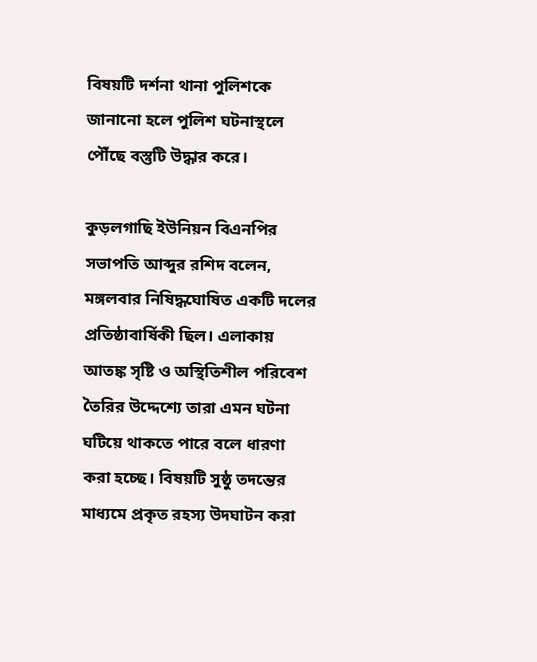বিষয়টি দর্শনা থানা পুলিশকে জানানো হলে পুলিশ ঘটনাস্থলে পৌঁছে বস্তুটি উদ্ধার করে।

কুড়লগাছি ইউনিয়ন বিএনপির সভাপতি আব্দুর রশিদ বলেন, মঙ্গলবার নিষিদ্ধঘোষিত একটি দলের প্রতিষ্ঠাবার্ষিকী ছিল। এলাকায় আতঙ্ক সৃষ্টি ও অস্থিতিশীল পরিবেশ তৈরির উদ্দেশ্যে তারা এমন ঘটনা ঘটিয়ে থাকতে পারে বলে ধারণা করা হচ্ছে। বিষয়টি সুষ্ঠু তদন্তের মাধ্যমে প্রকৃত রহস্য উদঘাটন করা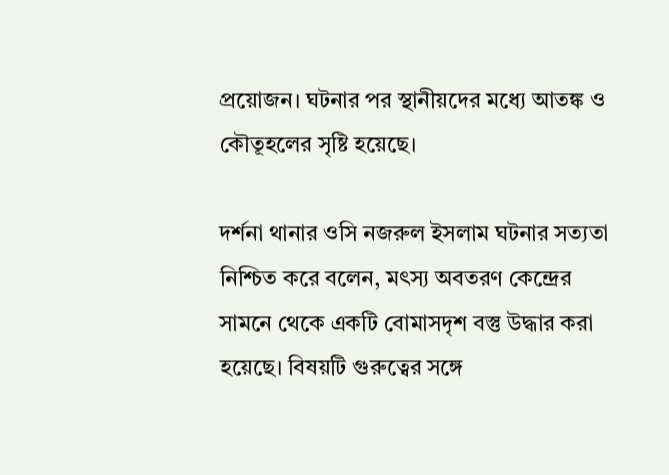প্রয়োজন। ঘটনার পর স্থানীয়দের মধ্যে আতঙ্ক ও কৌতূহলের সৃষ্টি হয়েছে।

দর্শনা থানার ওসি নজরুল ইসলাম ঘটনার সত্যতা নিশ্চিত করে বলেন, মৎস্য অবতরণ কেন্দ্রের সামনে থেকে একটি বোমাসদৃশ বস্তু উদ্ধার করা হয়েছে। বিষয়টি গুরুত্বের সঙ্গে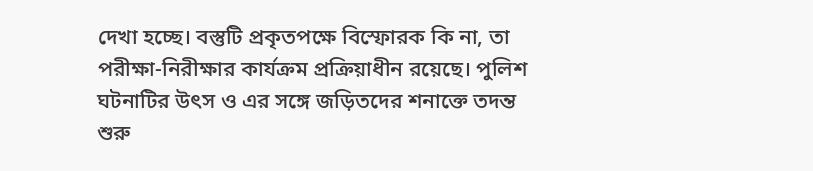দেখা হচ্ছে। বস্তুটি প্রকৃতপক্ষে বিস্ফোরক কি না, তা পরীক্ষা-নিরীক্ষার কার্যক্রম প্রক্রিয়াধীন রয়েছে। পুলিশ ঘটনাটির উৎস ও এর সঙ্গে জড়িতদের শনাক্তে তদন্ত শুরু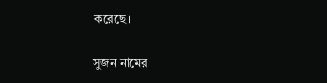করেছে।

সুজন নামের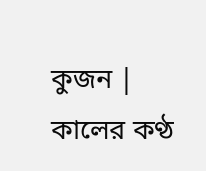কুজন | কালের কণ্ঠ